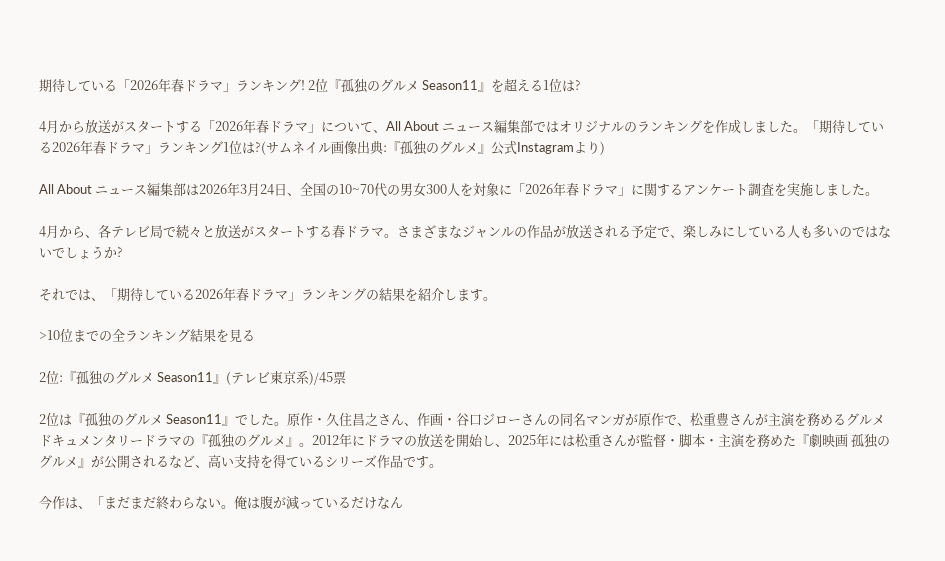期待している「2026年春ドラマ」ランキング! 2位『孤独のグルメ Season11』を超える1位は?

4月から放送がスタートする「2026年春ドラマ」について、All About ニュース編集部ではオリジナルのランキングを作成しました。「期待している2026年春ドラマ」ランキング1位は?(サムネイル画像出典:『孤独のグルメ』公式Instagramより)

All About ニュース編集部は2026年3月24日、全国の10~70代の男女300人を対象に「2026年春ドラマ」に関するアンケート調査を実施しました。

4月から、各テレビ局で続々と放送がスタートする春ドラマ。さまざまなジャンルの作品が放送される予定で、楽しみにしている人も多いのではないでしょうか?

それでは、「期待している2026年春ドラマ」ランキングの結果を紹介します。

>10位までの全ランキング結果を見る

2位:『孤独のグルメ Season11』(テレビ東京系)/45票

2位は『孤独のグルメ Season11』でした。原作・久住昌之さん、作画・谷口ジローさんの同名マンガが原作で、松重豊さんが主演を務めるグルメドキュメンタリードラマの『孤独のグルメ』。2012年にドラマの放送を開始し、2025年には松重さんが監督・脚本・主演を務めた『劇映画 孤独のグルメ』が公開されるなど、高い支持を得ているシリーズ作品です。

今作は、「まだまだ終わらない。俺は腹が減っているだけなん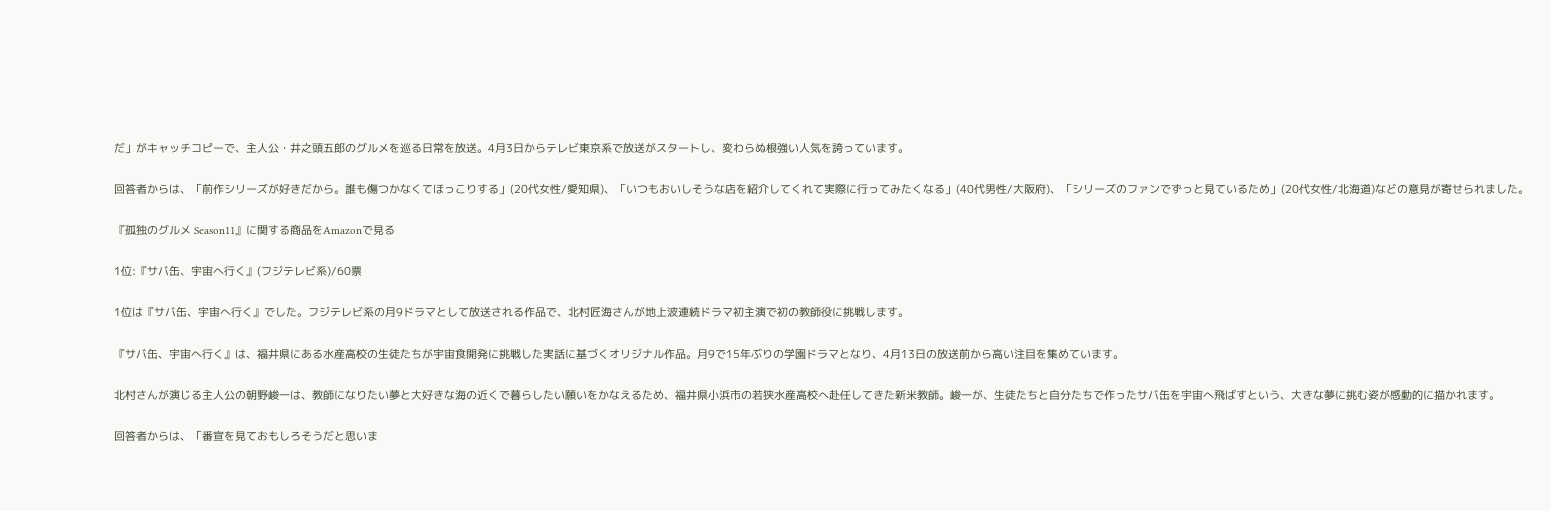だ」がキャッチコピーで、主人公・井之頭五郎のグルメを巡る日常を放送。4月3日からテレビ東京系で放送がスタートし、変わらぬ根強い人気を誇っています。

回答者からは、「前作シリーズが好きだから。誰も傷つかなくてほっこりする」(20代女性/愛知県)、「いつもおいしそうな店を紹介してくれて実際に行ってみたくなる」(40代男性/大阪府)、「シリーズのファンでずっと見ているため」(20代女性/北海道)などの意見が寄せられました。

『孤独のグルメ Season11』に関する商品をAmazonで見る

1位:『サバ缶、宇宙へ行く』(フジテレビ系)/60票

1位は『サバ缶、宇宙へ行く』でした。フジテレビ系の月9ドラマとして放送される作品で、北村匠海さんが地上波連続ドラマ初主演で初の教師役に挑戦します。

『サバ缶、宇宙へ行く』は、福井県にある水産高校の生徒たちが宇宙食開発に挑戦した実話に基づくオリジナル作品。月9で15年ぶりの学園ドラマとなり、4月13日の放送前から高い注目を集めています。

北村さんが演じる主人公の朝野峻一は、教師になりたい夢と大好きな海の近くで暮らしたい願いをかなえるため、福井県小浜市の若狭水産高校へ赴任してきた新米教師。峻一が、生徒たちと自分たちで作ったサバ缶を宇宙へ飛ばすという、大きな夢に挑む姿が感動的に描かれます。

回答者からは、「番宣を見ておもしろそうだと思いま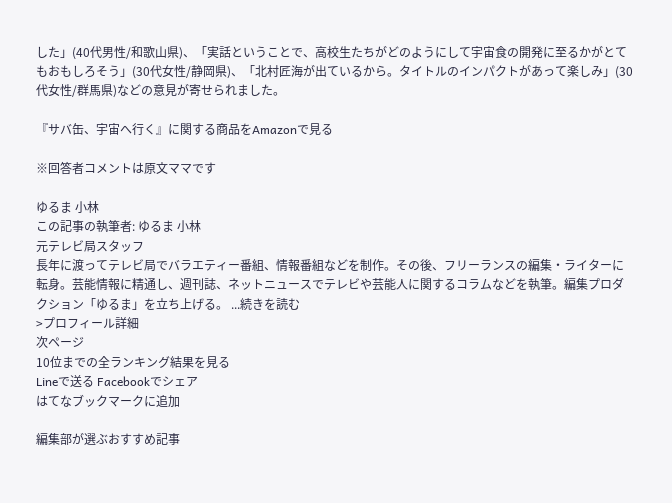した」(40代男性/和歌山県)、「実話ということで、高校生たちがどのようにして宇宙食の開発に至るかがとてもおもしろそう」(30代女性/静岡県)、「北村匠海が出ているから。タイトルのインパクトがあって楽しみ」(30代女性/群馬県)などの意見が寄せられました。

『サバ缶、宇宙へ行く』に関する商品をAmazonで見る

※回答者コメントは原文ママです

ゆるま 小林
この記事の執筆者: ゆるま 小林
元テレビ局スタッフ
長年に渡ってテレビ局でバラエティー番組、情報番組などを制作。その後、フリーランスの編集・ライターに転身。芸能情報に精通し、週刊誌、ネットニュースでテレビや芸能人に関するコラムなどを執筆。編集プロダクション「ゆるま」を立ち上げる。 ...続きを読む
>プロフィール詳細
次ページ
10位までの全ランキング結果を見る
Lineで送る Facebookでシェア
はてなブックマークに追加

編集部が選ぶおすすめ記事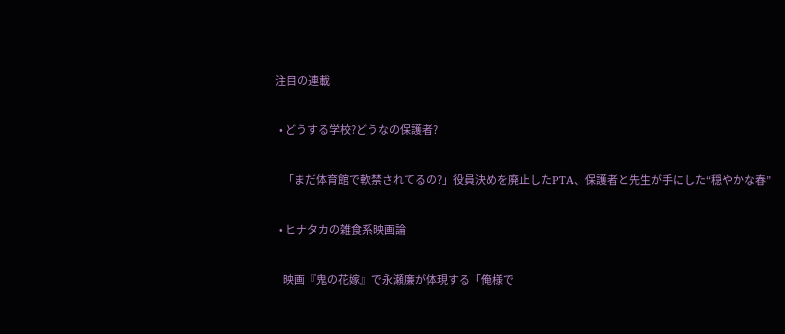注目の連載

  • どうする学校?どうなの保護者?

    「まだ体育館で軟禁されてるの?」役員決めを廃止したPTA、保護者と先生が手にした“穏やかな春”

  • ヒナタカの雑食系映画論

    映画『鬼の花嫁』で永瀬廉が体現する「俺様で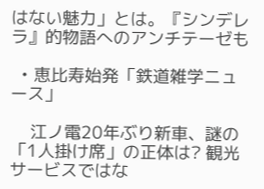はない魅力」とは。『シンデレラ』的物語へのアンチテーゼも

  • 恵比寿始発「鉄道雑学ニュース」

    江ノ電20年ぶり新車、謎の「1人掛け席」の正体は? 観光サービスではな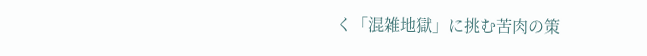く「混雑地獄」に挑む苦肉の策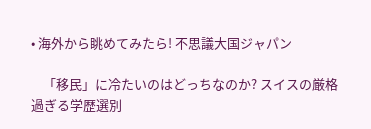• 海外から眺めてみたら! 不思議大国ジャパン

    「移民」に冷たいのはどっちなのか? スイスの厳格過ぎる学歴選別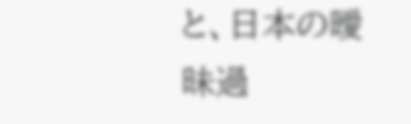と、日本の曖昧過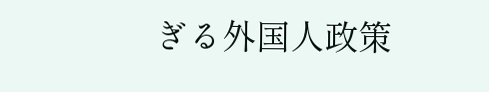ぎる外国人政策